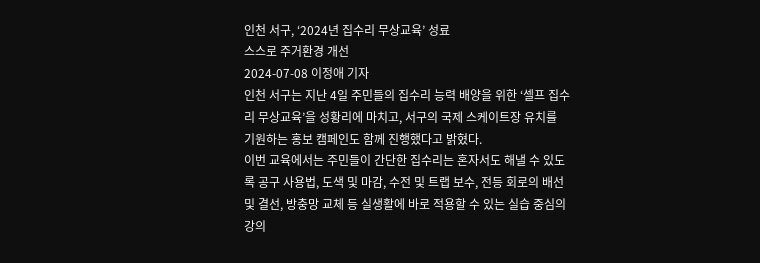인천 서구, ‘2024년 집수리 무상교육’ 성료
스스로 주거환경 개선
2024-07-08 이정애 기자
인천 서구는 지난 4일 주민들의 집수리 능력 배양을 위한 ‘셀프 집수리 무상교육’을 성황리에 마치고, 서구의 국제 스케이트장 유치를 기원하는 홍보 캠페인도 함께 진행했다고 밝혔다.
이번 교육에서는 주민들이 간단한 집수리는 혼자서도 해낼 수 있도록 공구 사용법, 도색 및 마감, 수전 및 트랩 보수, 전등 회로의 배선 및 결선, 방충망 교체 등 실생활에 바로 적용할 수 있는 실습 중심의 강의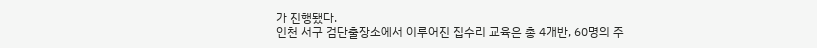가 진행됐다.
인천 서구 검단출장소에서 이루어진 집수리 교육은 총 4개반, 60명의 주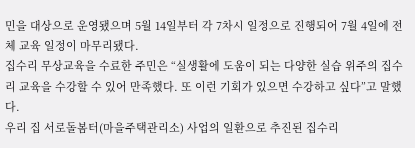민을 대상으로 운영됐으며 5월 14일부터 각 7차시 일정으로 진행되어 7월 4일에 전체 교육 일정이 마무리됐다.
집수리 무상교육을 수료한 주민은 “실생활에 도움이 되는 다양한 실습 위주의 집수리 교육을 수강할 수 있어 만족했다. 또 이런 기회가 있으면 수강하고 싶다”고 말했다.
우리 집 서로돌봄터(마을주택관리소) 사업의 일환으로 추진된 집수리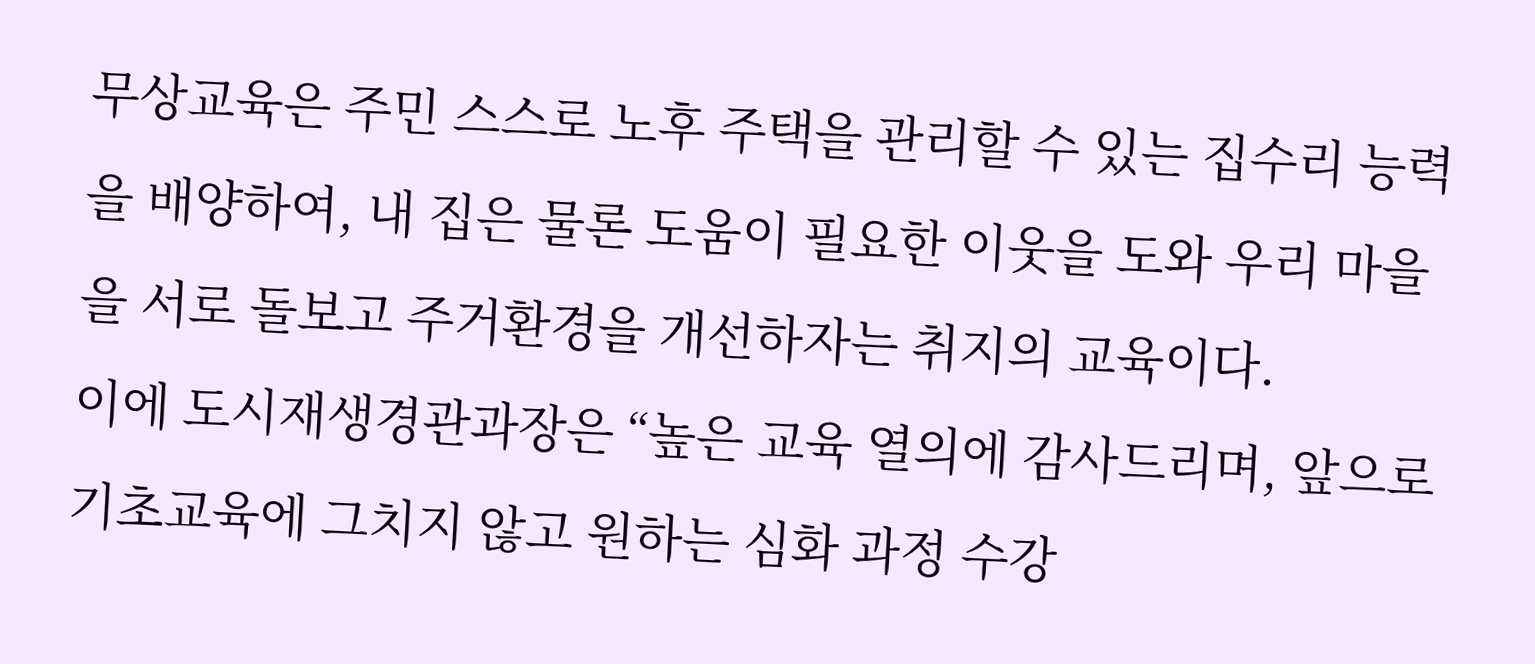무상교육은 주민 스스로 노후 주택을 관리할 수 있는 집수리 능력을 배양하여, 내 집은 물론 도움이 필요한 이웃을 도와 우리 마을을 서로 돌보고 주거환경을 개선하자는 취지의 교육이다.
이에 도시재생경관과장은 “높은 교육 열의에 감사드리며, 앞으로 기초교육에 그치지 않고 원하는 심화 과정 수강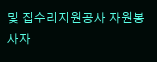및 집수리지원공사 자원봉사자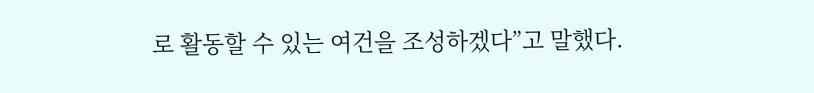로 활동할 수 있는 여건을 조성하겠다”고 말했다.